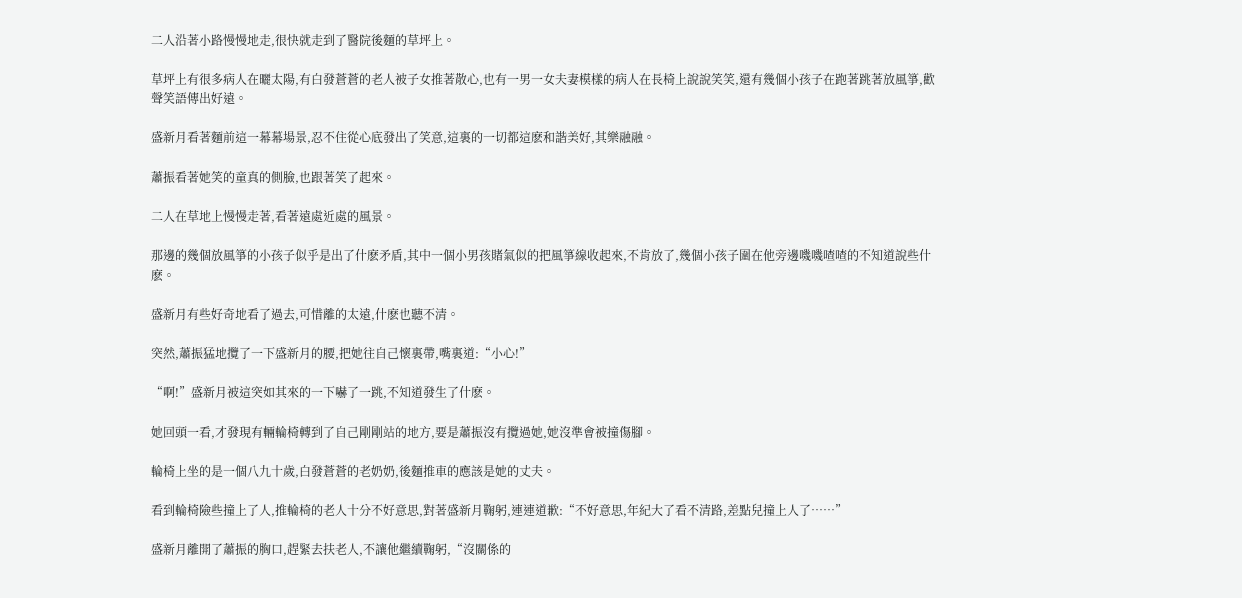二人沿著小路慢慢地走,很快就走到了醫院後麵的草坪上。

草坪上有很多病人在曬太陽,有白發蒼蒼的老人被子女推著散心,也有一男一女夫妻模樣的病人在長椅上說說笑笑,還有幾個小孩子在跑著跳著放風箏,歡聲笑語傳出好遠。

盛新月看著麵前這一幕幕場景,忍不住從心底發出了笑意,這裏的一切都這麽和諧美好,其樂融融。

蕭振看著她笑的童真的側臉,也跟著笑了起來。

二人在草地上慢慢走著,看著遠處近處的風景。

那邊的幾個放風箏的小孩子似乎是出了什麽矛盾,其中一個小男孩賭氣似的把風箏線收起來,不肯放了,幾個小孩子圍在他旁邊嘰嘰喳喳的不知道說些什麽。

盛新月有些好奇地看了過去,可惜離的太遠,什麽也聽不清。

突然,蕭振猛地攬了一下盛新月的腰,把她往自己懷裏帶,嘴裏道:“小心!”

“啊!”盛新月被這突如其來的一下嚇了一跳,不知道發生了什麽。

她回頭一看,才發現有輛輪椅轉到了自己剛剛站的地方,要是蕭振沒有攬過她,她沒準會被撞傷腳。

輪椅上坐的是一個八九十歲,白發蒼蒼的老奶奶,後麵推車的應該是她的丈夫。

看到輪椅險些撞上了人,推輪椅的老人十分不好意思,對著盛新月鞠躬,連連道歉:“不好意思,年紀大了看不清路,差點兒撞上人了……”

盛新月離開了蕭振的胸口,趕緊去扶老人,不讓他繼續鞠躬,“沒關係的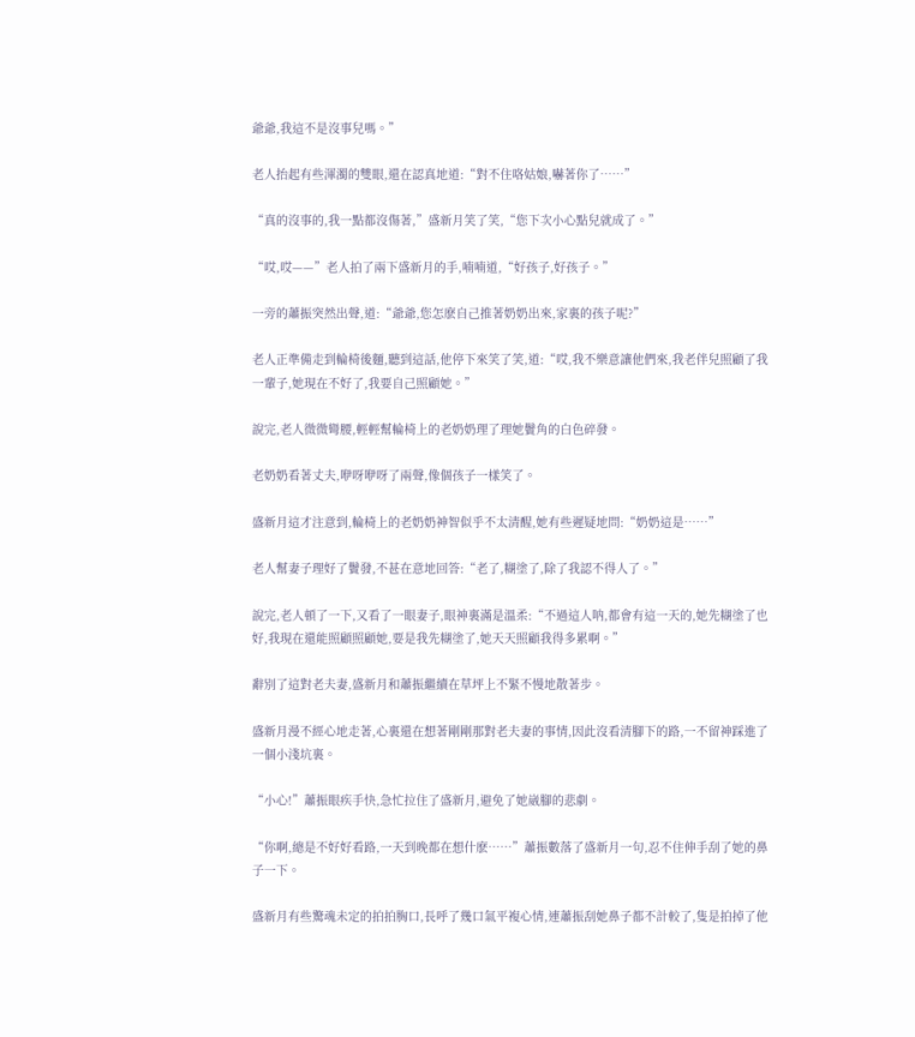爺爺,我這不是沒事兒嗎。”

老人抬起有些渾濁的雙眼,還在認真地道:“對不住咯姑娘,嚇著你了……”

“真的沒事的,我一點都沒傷著,”盛新月笑了笑,“您下次小心點兒就成了。”

“哎,哎——”老人拍了兩下盛新月的手,喃喃道,“好孩子,好孩子。”

一旁的蕭振突然出聲,道:“爺爺,您怎麽自己推著奶奶出來,家裏的孩子呢?”

老人正準備走到輪椅後麵,聽到這話,他停下來笑了笑,道:“哎,我不樂意讓他們來,我老伴兒照顧了我一輩子,她現在不好了,我要自己照顧她。”

說完,老人微微彎腰,輕輕幫輪椅上的老奶奶理了理她鬢角的白色碎發。

老奶奶看著丈夫,咿呀咿呀了兩聲,像個孩子一樣笑了。

盛新月這才注意到,輪椅上的老奶奶神智似乎不太清醒,她有些遲疑地問:“奶奶這是……”

老人幫妻子理好了鬢發,不甚在意地回答:“老了,糊塗了,除了我認不得人了。”

說完,老人頓了一下,又看了一眼妻子,眼神裏滿是溫柔:“不過這人呐,都會有這一天的,她先糊塗了也好,我現在還能照顧照顧她,要是我先糊塗了,她天天照顧我得多累啊。”

辭別了這對老夫妻,盛新月和蕭振繼續在草坪上不緊不慢地散著步。

盛新月漫不經心地走著,心裏還在想著剛剛那對老夫妻的事情,因此沒看清腳下的路,一不留神踩進了一個小淺坑裏。

“小心!”蕭振眼疾手快,急忙拉住了盛新月,避免了她崴腳的悲劇。

“你啊,總是不好好看路,一天到晚都在想什麽……”蕭振數落了盛新月一句,忍不住伸手刮了她的鼻子一下。

盛新月有些驚魂未定的拍拍胸口,長呼了幾口氣平複心情,連蕭振刮她鼻子都不計較了,隻是拍掉了他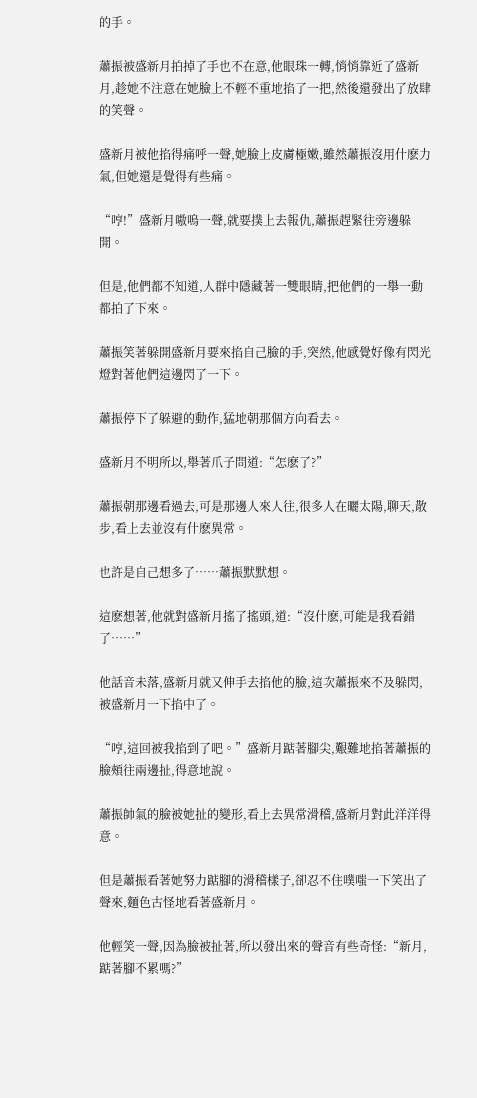的手。

蕭振被盛新月拍掉了手也不在意,他眼珠一轉,悄悄靠近了盛新月,趁她不注意在她臉上不輕不重地掐了一把,然後還發出了放肆的笑聲。

盛新月被他掐得痛呼一聲,她臉上皮膚極嫩,雖然蕭振沒用什麽力氣,但她還是覺得有些痛。

“哼!”盛新月嗷嗚一聲,就要撲上去報仇,蕭振趕緊往旁邊躲開。

但是,他們都不知道,人群中隱藏著一雙眼睛,把他們的一舉一動都拍了下來。

蕭振笑著躲開盛新月要來掐自己臉的手,突然,他感覺好像有閃光燈對著他們這邊閃了一下。

蕭振停下了躲避的動作,猛地朝那個方向看去。

盛新月不明所以,舉著爪子問道:“怎麽了?”

蕭振朝那邊看過去,可是那邊人來人往,很多人在曬太陽,聊天,散步,看上去並沒有什麽異常。

也許是自己想多了……蕭振默默想。

這麽想著,他就對盛新月搖了搖頭,道:“沒什麽,可能是我看錯了……”

他話音未落,盛新月就又伸手去掐他的臉,這次蕭振來不及躲閃,被盛新月一下掐中了。

“哼,這回被我掐到了吧。”盛新月踮著腳尖,艱難地掐著蕭振的臉頰往兩邊扯,得意地說。

蕭振帥氣的臉被她扯的變形,看上去異常滑稽,盛新月對此洋洋得意。

但是蕭振看著她努力踮腳的滑稽樣子,卻忍不住噗嗤一下笑出了聲來,麵色古怪地看著盛新月。

他輕笑一聲,因為臉被扯著,所以發出來的聲音有些奇怪:“新月,踮著腳不累嗎?”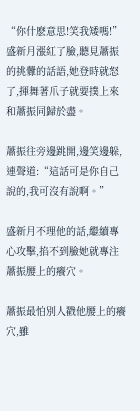“你什麽意思!笑我矮嗎!”盛新月漲紅了臉,聽見蕭振的挑釁的話語,她登時就怒了,揮舞著爪子就要撲上來和蕭振同歸於盡。

蕭振往旁邊跳開,邊笑邊躲,連聲道:“這話可是你自己說的,我可沒有說啊。”

盛新月不理他的話,繼續專心攻擊,掐不到臉她就專注蕭振腰上的癢穴。

蕭振最怕別人戳他腰上的癢穴,雖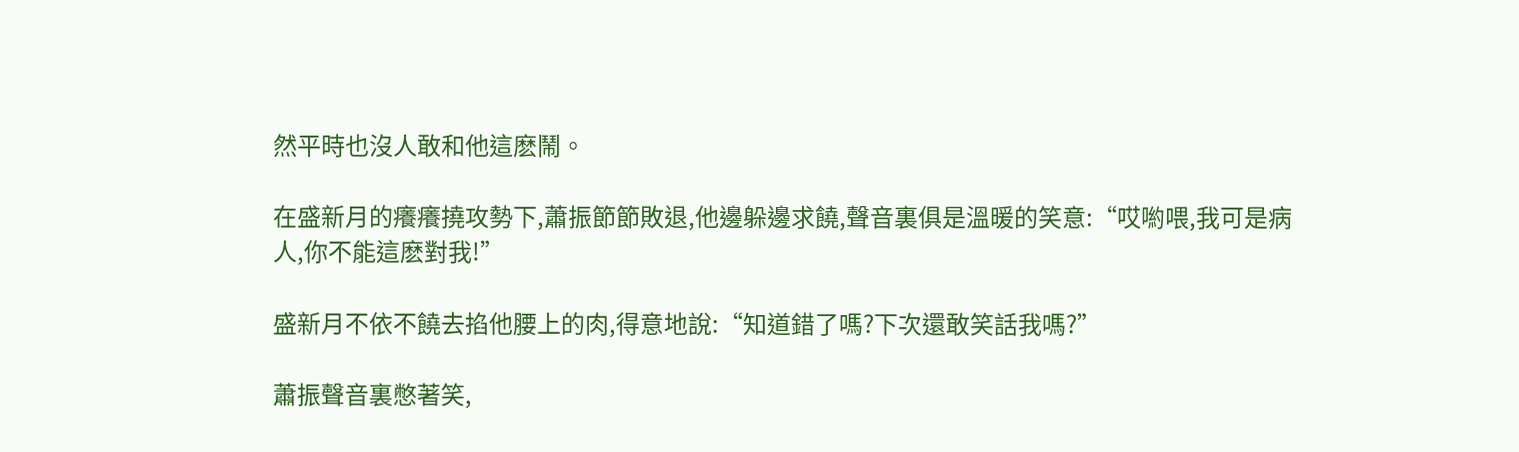然平時也沒人敢和他這麽鬧。

在盛新月的癢癢撓攻勢下,蕭振節節敗退,他邊躲邊求饒,聲音裏俱是溫暖的笑意:“哎喲喂,我可是病人,你不能這麽對我!”

盛新月不依不饒去掐他腰上的肉,得意地說:“知道錯了嗎?下次還敢笑話我嗎?”

蕭振聲音裏憋著笑,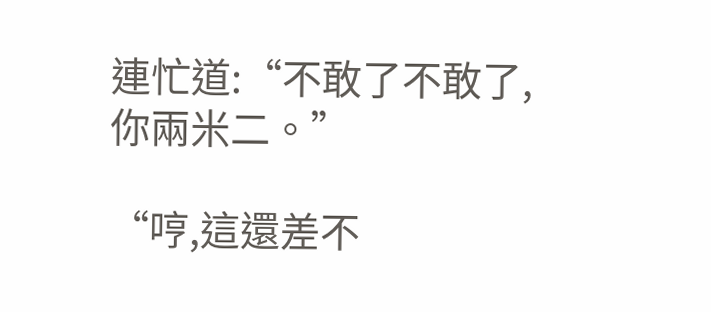連忙道:“不敢了不敢了,你兩米二。”

“哼,這還差不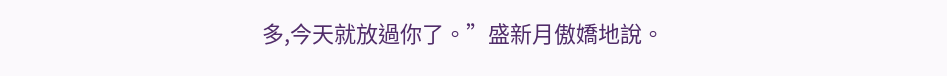多,今天就放過你了。”盛新月傲嬌地說。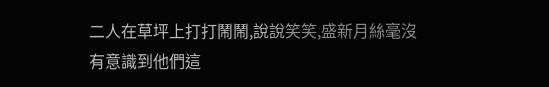二人在草坪上打打鬧鬧,說說笑笑,盛新月絲毫沒有意識到他們這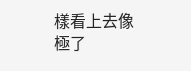樣看上去像極了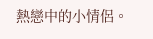熱戀中的小情侶。